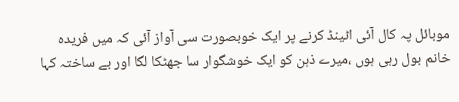موبائل پہ کال آئی اٹینڈ کرنے پر ایک خوبصورت سی آواز آئی کہ میں فریدہ
خانم بول رہی ہوں ،میرے ذہن کو ایک خوشگوار سا جھٹکا لگا اور بے ساختہ کہا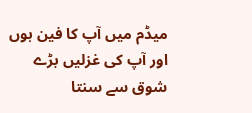میڈم میں آپ کا فین ہوں اور آپ کی غزلیں بڑے شوق سے سنتا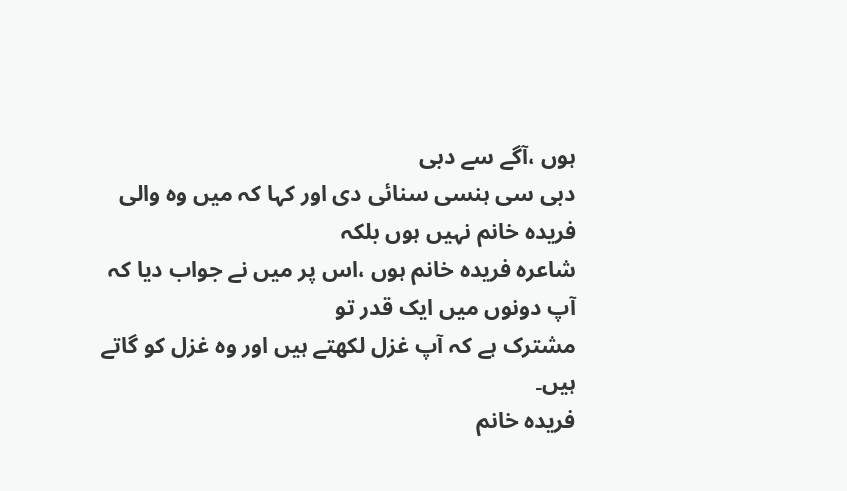ہوں ،آگے سے دبی
دبی سی ہنسی سنائی دی اور کہا کہ میں وہ والی فریدہ خانم نہیں ہوں بلکہ
شاعرہ فریدہ خانم ہوں ،اس پر میں نے جواب دیا کہ آپ دونوں میں ایک قدر تو
مشترک ہے کہ آپ غزل لکھتے ہیں اور وہ غزل کو گاتے ہیں۔
فریدہ خانم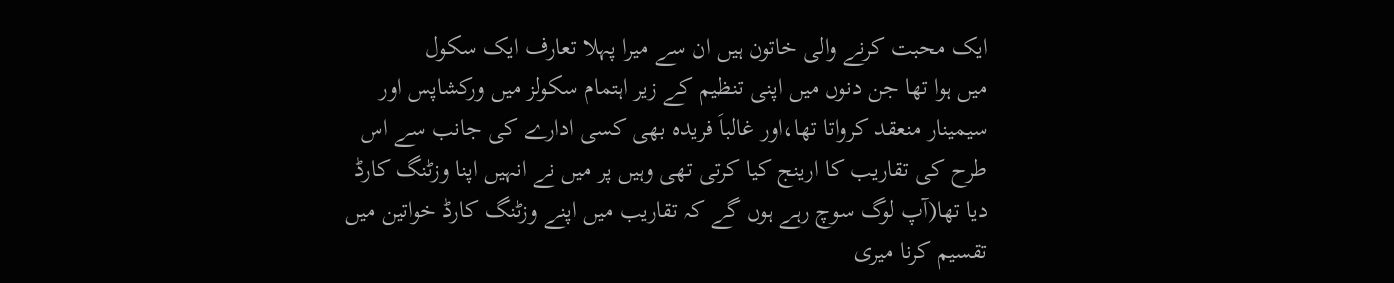ایک محبت کرنے والی خاتون ہیں ان سے میرا پہلا تعارف ایک سکول
میں ہوا تھا جن دنوں میں اپنی تنظیم کے زیر اہتمام سکولز میں ورکشاپس اور
سیمینار منعقد کرواتا تھا،اور غالباَ فریدہ بھی کسی ادارے کی جانب سے اس
طرح کی تقاریب کا ارینج کیا کرتی تھی وہیں پر میں نے انہیں اپنا وزٹنگ کارڈ
دیا تھا(آپ لوگ سوچ رہے ہوں گے کہ تقاریب میں اپنے وزٹنگ کارڈ خواتین میں
تقسیم کرنا میری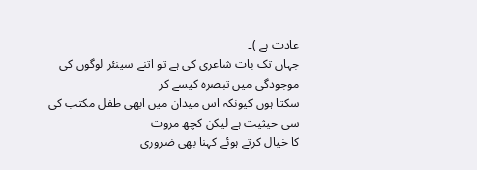عادت ہے )۔
جہاں تک بات شاعری کی ہے تو اتنے سینئر لوگوں کی موجودگی میں تبصرہ کیسے کر
سکتا ہوں کیونکہ اس میدان میں ابھی طفل مکتب کی سی حیثیت ہے لیکن کچھ مروت
کا خیال کرتے ہوئے کہنا بھی ضروری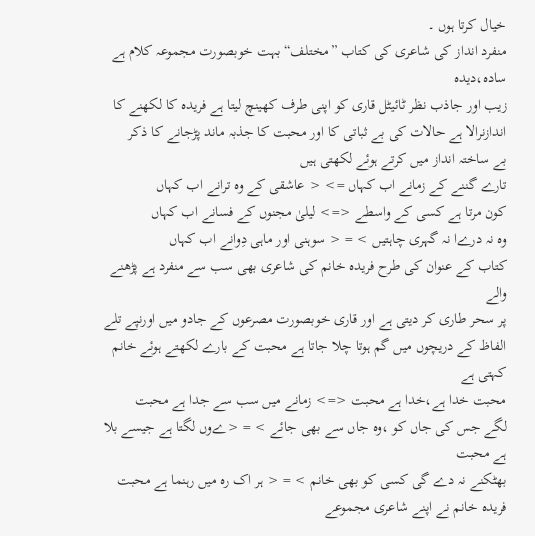خیال کرتا ہوں ۔
منفرد انداز کی شاعری کی کتاب ”مختلف“بہت خوبصورت مجموعہ کلام ہے سادہ،دیدہ
زیب اور جاذب نظر ٹائیٹل قاری کو اپنی طرف کھینچ لیتا ہے فریدہ کا لکھنے کا
اندازنرالا ہے حالات کی بے ثباتی کا اور محبت کا جذبہ ماند پڑجانے کا ذکر
بے ساختہ انداز میں کرتے ہوئے لکھتی ہیں
تارے گننے کے زمانے اب کہاں => < عاشقی کے وہ ترانے اب کہاں
کون مرتا ہے کسی کے واسطے <=> لیلیٰ مجنوں کے فسانے اب کہاں
وہ نہ درےا نہ گہری چاہتیں > = < سوہنی اور ماہی دِوانے اب کہاں
کتاب کے عنوان کی طرح فریدہ خانم کی شاعری بھی سب سے منفرد ہے پڑھنے والے
پر سحر طاری کر دیتی ہے اور قاری خوبصورت مصرعوں کے جادو میں اورنپے تلے
الفاظ کے دریچوں میں گم ہوتا چلا جاتا ہے محبت کے بارے لکھتے ہوئے خانم
کہتی ہے
محبت خدا ہے،خدا ہے محبت <=> زمانے میں سب سے جدا ہے محبت
لگے جس کی جاں کو ،وہ جاں سے بھی جائے > = <ےوں لگتا ہے جیسے بلا ہے محبت
بھٹکنے نہ دے گی کسی کو بھی خانم > = < ہر اک رہ میں رہنما ہے محبت
فریدہ خانم نے اپنے شاعری مجموعے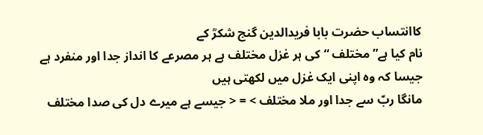کاانتساب حضرت بابا فریدالدین گنج شکرؒ کے
نام کیا ہے”مختلف “کی ہر غزل مختلف ہے ہر مصرعے کا انداز جدا اور منفرد ہے
جیسا کہ وہ اپنی ایک غزل میں لکھتی ہیں
مانگا ربّ سے جدا اور ملا مختلف > = < جیسے ہے میرے دل کی صدا مختلف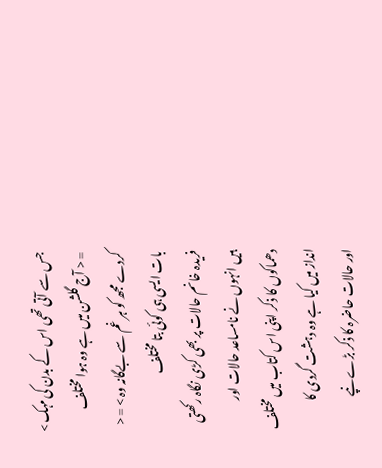جس سے آتی تھی اس کے بدن کی مہک > = < آج گلشن میں ہے وہ ہوا مختلف
کردے مجھ کو ہر غم سے بےگانہ وہ > = < بات ایسی ہی کوئی بتا مختلف
فریدہ خانم حالات پر بھی کڑی نگاہ رکھتی ہیں انہوں نے نامساعد حالات اور
دھماکوں کا ذکر اپنی اس کتاب میں مختلف انداز میں کیا ہے وہ دہشت گردی کا
اور حالات حاضرہ کا ذکر بڑے نپے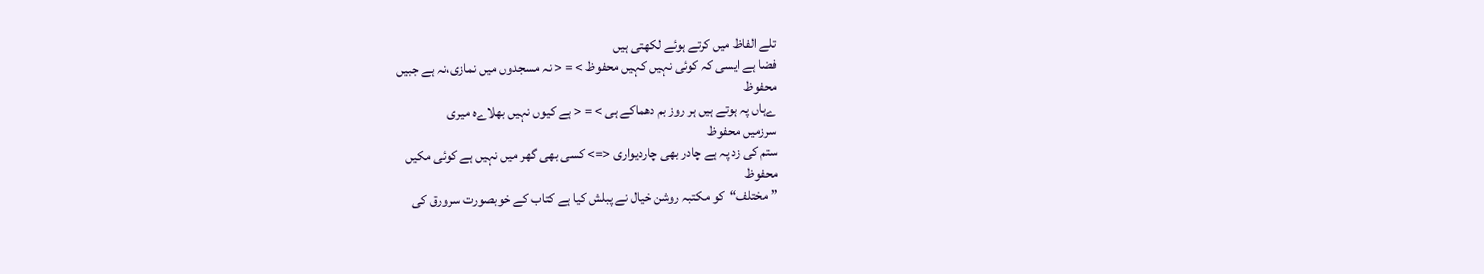تلے الفاظ میں کرتے ہوئے لکھتی ہیں
فضا ہے ایسی کہ کوئی نہیں کہیں محفوظ > = < نہ مسجدوں میں نمازی،نہ ہے جبیں
محفوظ
ےہاں پہ ہوتے ہیں ہر روز بم دھماکے ہی > = < ہے کیوں نہیں بھلاےہ میری
سرزمیں محفوظ
ستم کی زد پہ ہے چادر بھی چاردیواری <=> کسی بھی گھر میں نہیں ہے کوئی مکیں
محفوظ
”مختلف“کو مکتبہ روشن خیال نے پبلش کیا ہے کتاب کے خوبصورت سرورق کی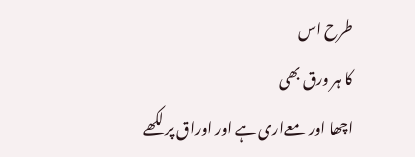طرح اس
کا ہر ورق بھی
اچھا اور معےاری ہے اور اوراق پر لکھے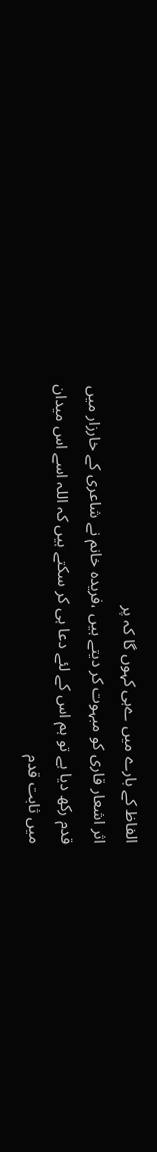الفاظ کے بارے میں ےہی کہوں گا کہ پر
اثر اشعار قاری کو مبہوت کر دیتے ہیں ،فریدہ خانم نے شاعری کے خارزار میں
قدم رکھ دیا ہے تو ہم اس کے لئے دعا ہی کر سکتے ہیں کہ اللہ اسے اس میدان
میں ثابت قدم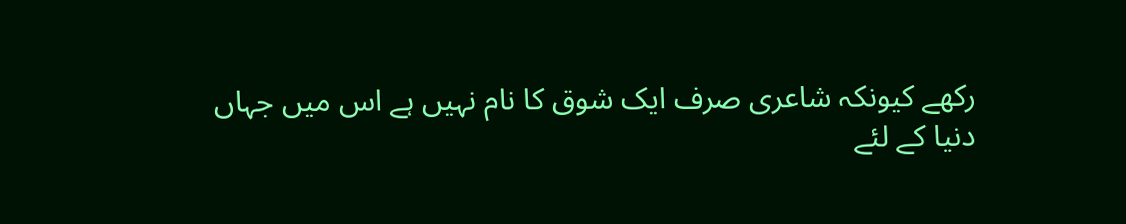رکھے کیونکہ شاعری صرف ایک شوق کا نام نہیں ہے اس میں جہاں
دنیا کے لئے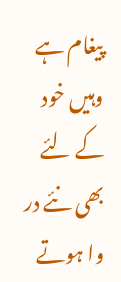پیغام ہے وہیں خود کے لئے بھی نئے در وا ہوتے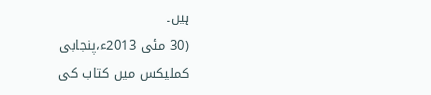ہیں۔
(30 مئی 2013ء،پنجابی کملیکس میں کتاب کی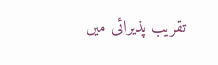تقریب پذیرائی میں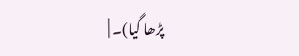پڑھا گیا)۔ |